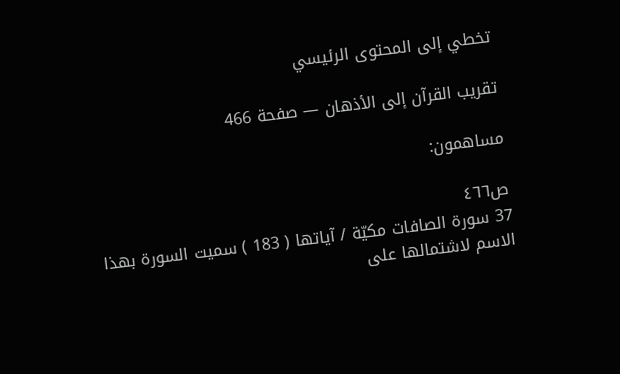تخطي إلى المحتوى الرئيسي

تقريب القرآن إلى الأذهان — صفحة 466

مساهمون:

ص٤٦٦
37 سورة الصافات مكيّة / آياتها ( 183 ) سميت السورة بهذا الاسم لاشتمالها على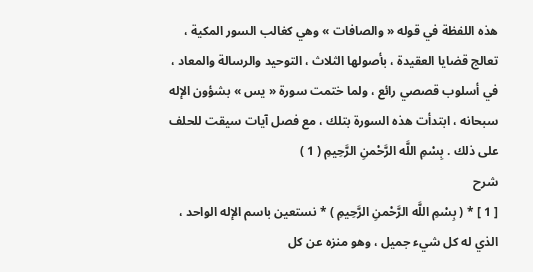هذه اللفظة في قوله « والصافات » وهي كغالب السور المكية ، تعالج قضايا العقيدة ، بأصولها الثلاث ، التوحيد والرسالة والمعاد ، في أسلوب قصصي رائع ، ولما ختمت سورة « يس » بشؤون الإله سبحانه ، ابتدأت هذه السورة بتلك ، مع فصل آيات سيقت للحلف على ذلك . بِسْمِ اللَّه الرَّحْمنِ الرَّحِيمِ ( 1 )
شرح
[ 1 ] * ( بِسْمِ اللَّه الرَّحْمنِ الرَّحِيمِ ) * نستعين باسم الإله الواحد ، الذي له كل شيء جميل ، وهو منزه عن كل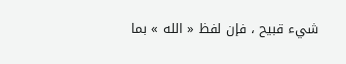شيء قبيح ، فإن لفظ « الله » بما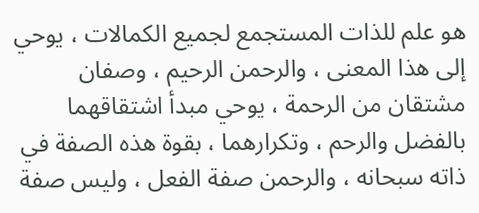هو علم للذات المستجمع لجميع الكمالات ، يوحي إلى هذا المعنى ، والرحمن الرحيم ، وصفان مشتقان من الرحمة ، يوحي مبدأ اشتقاقهما بالفضل والرحم ، وتكرارهما ، بقوة هذه الصفة في ذاته سبحانه ، والرحمن صفة الفعل ، وليس صفة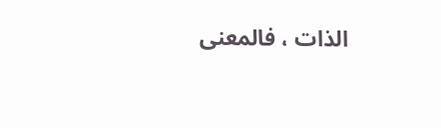الذات ، فالمعنى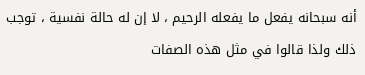أنه سبحانه يفعل ما يفعله الرحيم ، لا إن له حالة نفسية ، توجب ذلك ولذا قالوا في مثل هذه الصفات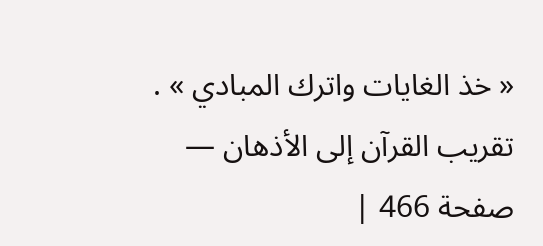« خذ الغايات واترك المبادي » .
تقريب القرآن إلى الأذهان — صفحة 466 |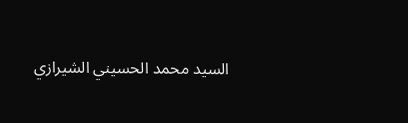السيد محمد الحسيني الشيرازي